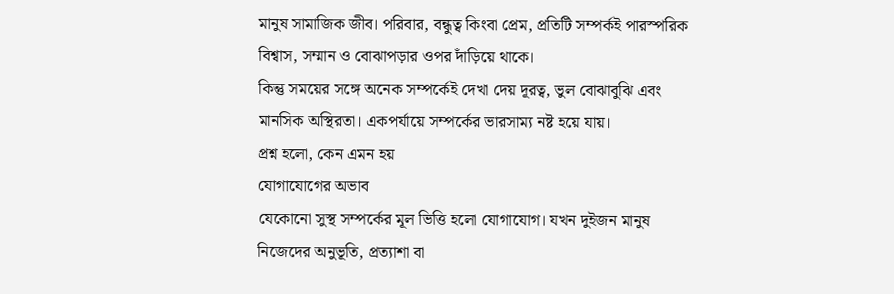মানুষ সামাজিক জীব। পরিবার, বন্ধুত্ব কিংবা প্রেম, প্রতিটি সম্পর্কই পারস্পরিক বিশ্বাস, সম্মান ও বোঝাপড়ার ওপর দাঁড়িয়ে থাকে।
কিন্তু সময়ের সঙ্গে অনেক সম্পর্কেই দেখা দেয় দূরত্ব, ভুল বোঝাবুঝি এবং মানসিক অস্থিরতা। একপর্যায়ে সম্পর্কের ভারসাম্য নষ্ট হয়ে যায়।
প্রশ্ন হলো, কেন এমন হয়
যোগাযোগের অভাব
যেকোনো সুস্থ সম্পর্কের মূল ভিত্তি হলো যোগাযোগ। যখন দুইজন মানুষ নিজেদের অনুভূতি, প্রত্যাশা বা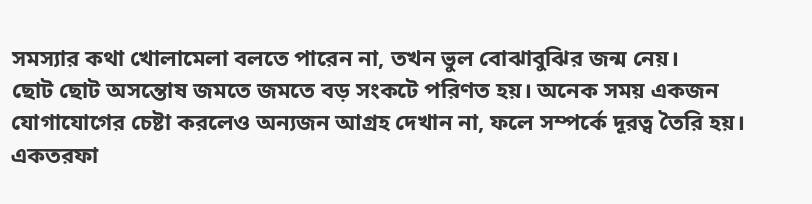সমস্যার কথা খোলামেলা বলতে পারেন না, তখন ভুল বোঝাবুঝির জন্ম নেয়।
ছোট ছোট অসন্তোষ জমতে জমতে বড় সংকটে পরিণত হয়। অনেক সময় একজন যোগাযোগের চেষ্টা করলেও অন্যজন আগ্রহ দেখান না, ফলে সম্পর্কে দূরত্ব তৈরি হয়।
একতরফা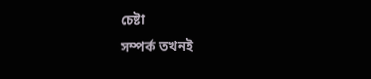চেষ্টা
সম্পর্ক তখনই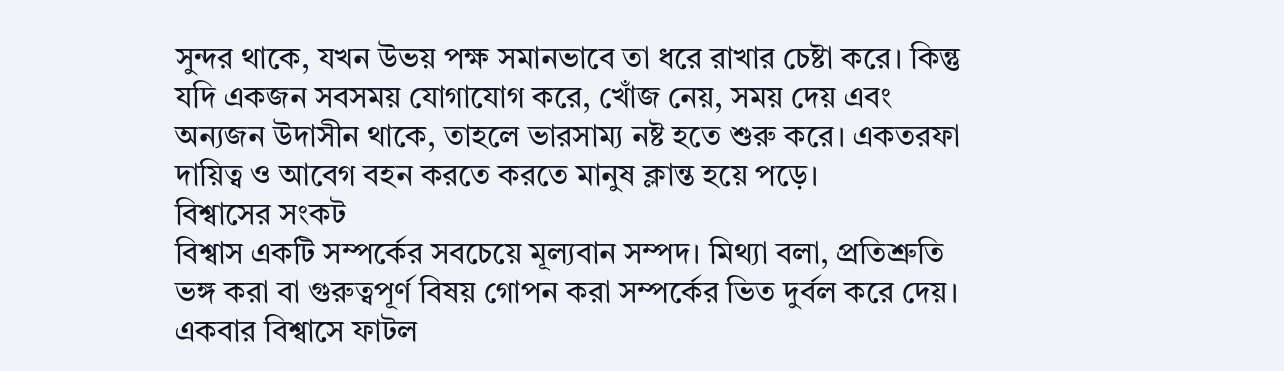সুন্দর থাকে, যখন উভয় পক্ষ সমানভাবে তা ধরে রাখার চেষ্টা করে। কিন্তু যদি একজন সবসময় যোগাযোগ করে, খোঁজ নেয়, সময় দেয় এবং অন্যজন উদাসীন থাকে, তাহলে ভারসাম্য নষ্ট হতে শুরু করে। একতরফা দায়িত্ব ও আবেগ বহন করতে করতে মানুষ ক্লান্ত হয়ে পড়ে।
বিশ্বাসের সংকট
বিশ্বাস একটি সম্পর্কের সবচেয়ে মূল্যবান সম্পদ। মিথ্যা বলা, প্রতিশ্রুতি ভঙ্গ করা বা গুরুত্বপূর্ণ বিষয় গোপন করা সম্পর্কের ভিত দুর্বল করে দেয়। একবার বিশ্বাসে ফাটল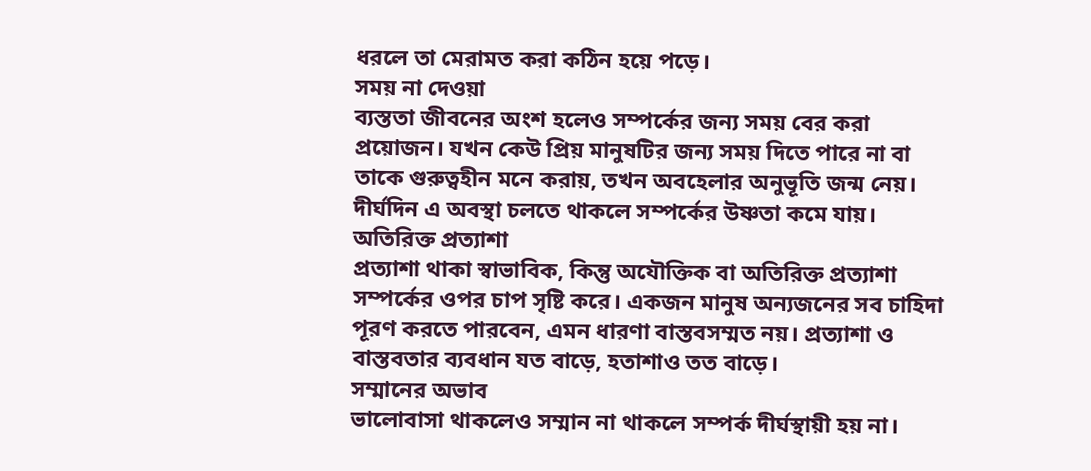ধরলে তা মেরামত করা কঠিন হয়ে পড়ে।
সময় না দেওয়া
ব্যস্ততা জীবনের অংশ হলেও সম্পর্কের জন্য সময় বের করা প্রয়োজন। যখন কেউ প্রিয় মানুষটির জন্য সময় দিতে পারে না বা তাকে গুরুত্বহীন মনে করায়, তখন অবহেলার অনুভূতি জন্ম নেয়। দীর্ঘদিন এ অবস্থা চলতে থাকলে সম্পর্কের উষ্ণতা কমে যায়।
অতিরিক্ত প্রত্যাশা
প্রত্যাশা থাকা স্বাভাবিক, কিন্তু অযৌক্তিক বা অতিরিক্ত প্রত্যাশা সম্পর্কের ওপর চাপ সৃষ্টি করে। একজন মানুষ অন্যজনের সব চাহিদা পূরণ করতে পারবেন, এমন ধারণা বাস্তবসম্মত নয়। প্রত্যাশা ও বাস্তবতার ব্যবধান যত বাড়ে, হতাশাও তত বাড়ে।
সম্মানের অভাব
ভালোবাসা থাকলেও সম্মান না থাকলে সম্পর্ক দীর্ঘস্থায়ী হয় না।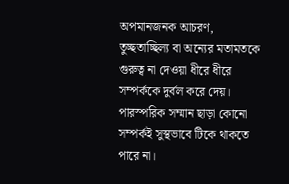অপমানজনক আচরণ, তুচ্ছতাচ্ছিল্য বা অন্যের মতামতকে গুরুত্ব না দেওয়া ধীরে ধীরে সম্পর্ককে দুর্বল করে দেয়। পারস্পরিক সম্মান ছাড়া কোনো সম্পর্কই সুস্থভাবে টিকে থাকতে পারে না।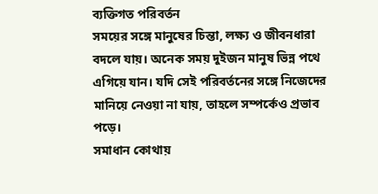ব্যক্তিগত পরিবর্তন
সময়ের সঙ্গে মানুষের চিন্তা, লক্ষ্য ও জীবনধারা বদলে যায়। অনেক সময় দুইজন মানুষ ভিন্ন পথে এগিয়ে যান। যদি সেই পরিবর্তনের সঙ্গে নিজেদের মানিয়ে নেওয়া না যায়, তাহলে সম্পর্কেও প্রভাব পড়ে।
সমাধান কোথায়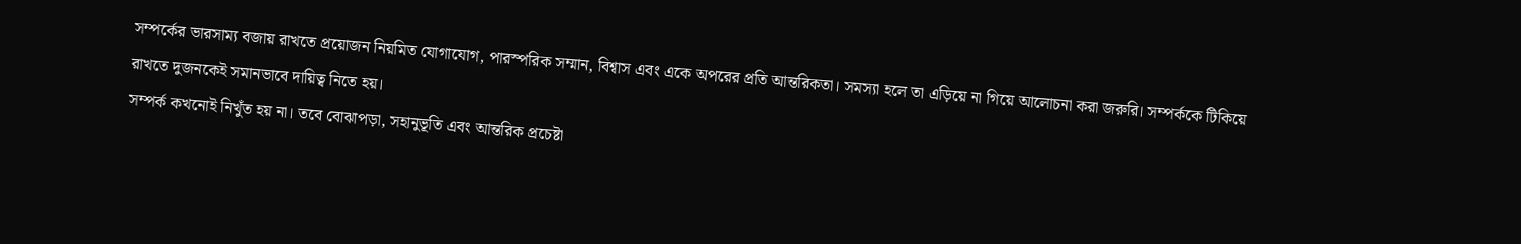সম্পর্কের ভারসাম্য বজায় রাখতে প্রয়োজন নিয়মিত যোগাযোগ, পারস্পরিক সম্মান, বিশ্বাস এবং একে অপরের প্রতি আন্তরিকতা। সমস্যা হলে তা এড়িয়ে না গিয়ে আলোচনা করা জরুরি। সম্পর্ককে টিকিয়ে রাখতে দুজনকেই সমানভাবে দায়িত্ব নিতে হয়।
সম্পর্ক কখনোই নিখুঁত হয় না। তবে বোঝাপড়া, সহানুভূতি এবং আন্তরিক প্রচেষ্টা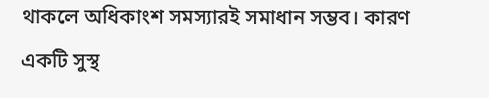থাকলে অধিকাংশ সমস্যারই সমাধান সম্ভব। কারণ একটি সুস্থ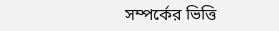সম্পর্কের ভিত্তি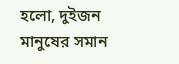হলো, দুইজন মানুষের সমান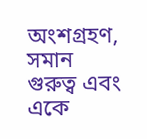অংশগ্রহণ, সমান গুরুত্ব এবং একে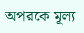অপরকে মূল্য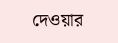দেওয়ার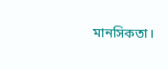মানসিকতা।